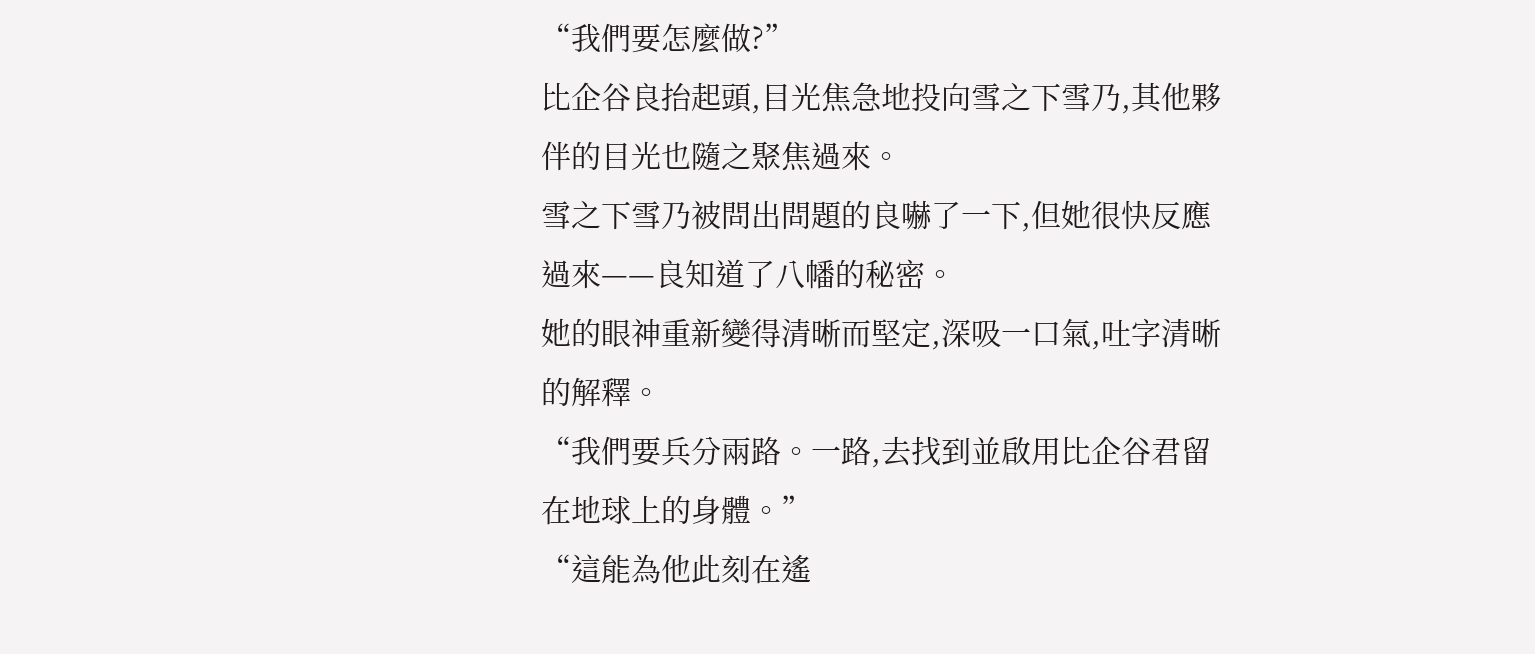“我們要怎麼做?”
比企谷良抬起頭,目光焦急地投向雪之下雪乃,其他夥伴的目光也隨之聚焦過來。
雪之下雪乃被問出問題的良嚇了一下,但她很快反應過來——良知道了八幡的秘密。
她的眼神重新變得清晰而堅定,深吸一口氣,吐字清晰的解釋。
“我們要兵分兩路。一路,去找到並啟用比企谷君留在地球上的身體。”
“這能為他此刻在遙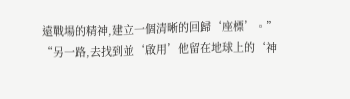遠戰場的精神,建立一個清晰的回歸‘座標’。”
“另一路,去找到並‘啟用’他留在地球上的‘神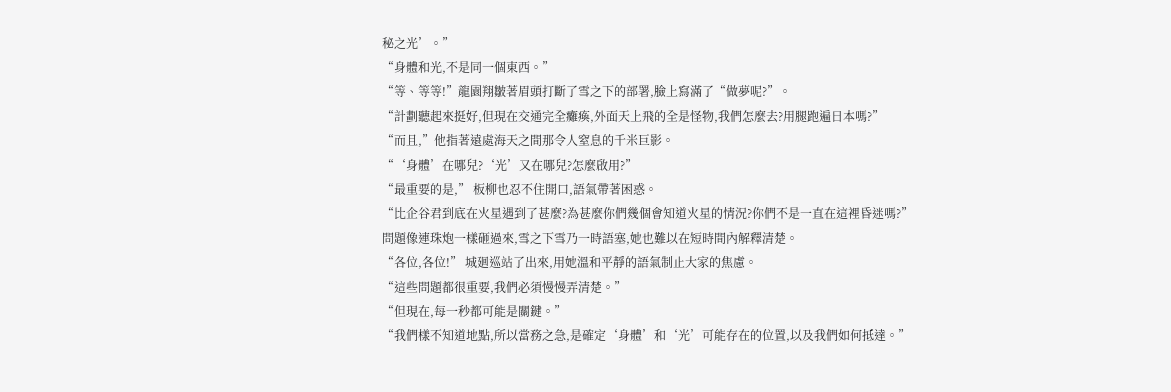秘之光’。”
“身體和光,不是同一個東西。”
“等、等等!”龍園翔皺著眉頭打斷了雪之下的部署,臉上寫滿了“做夢呢?”。
“計劃聽起來挺好,但現在交通完全癱瘓,外面天上飛的全是怪物,我們怎麼去?用腿跑遍日本嗎?”
“而且,”他指著遠處海天之間那令人窒息的千米巨影。
“‘身體’在哪兒?‘光’又在哪兒?怎麼啟用?”
“最重要的是,” 板柳也忍不住開口,語氣帶著困惑。
“比企谷君到底在火星遇到了甚麼?為甚麼你們幾個會知道火星的情況?你們不是一直在這裡昏迷嗎?”
問題像連珠炮一樣砸過來,雪之下雪乃一時語塞,她也難以在短時間內解釋清楚。
“各位,各位!” 城廻巡站了出來,用她溫和平靜的語氣制止大家的焦慮。
“這些問題都很重要,我們必須慢慢弄清楚。”
“但現在,每一秒都可能是關鍵。”
“我們樣不知道地點,所以當務之急,是確定‘身體’和‘光’可能存在的位置,以及我們如何抵達。”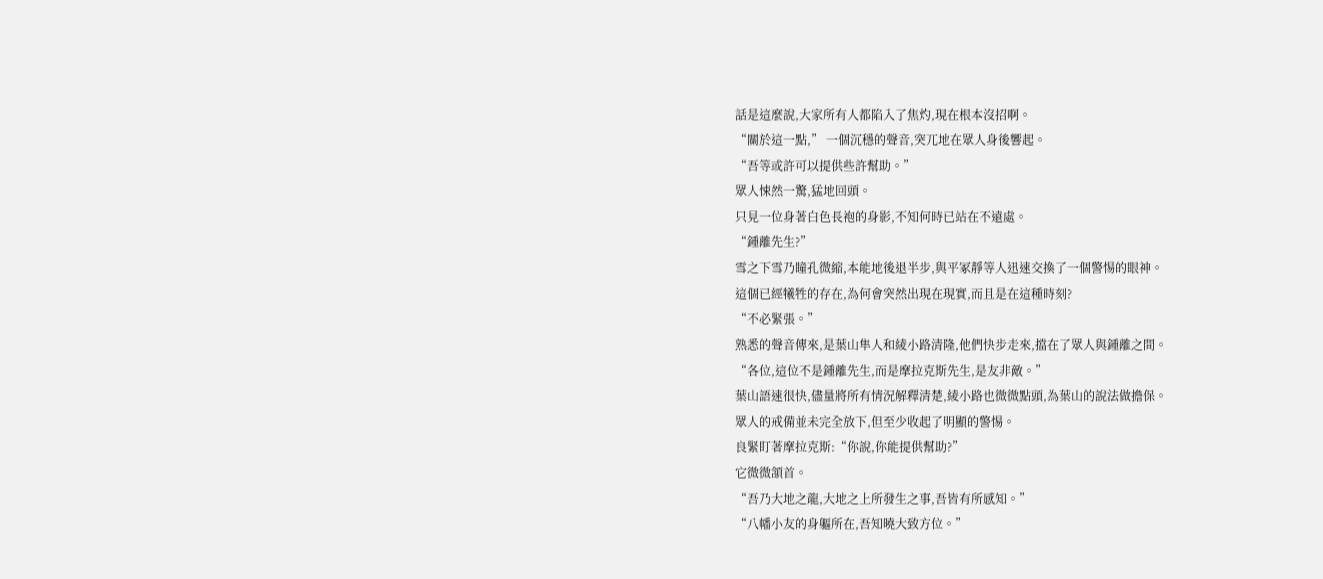話是這麼說,大家所有人都陷入了焦灼,現在根本沒招啊。
“關於這一點,” 一個沉穩的聲音,突兀地在眾人身後響起。
“吾等或許可以提供些許幫助。”
眾人悚然一驚,猛地回頭。
只見一位身著白色長袍的身影,不知何時已站在不遠處。
“鍾離先生?”
雪之下雪乃瞳孔微縮,本能地後退半步,與平冢靜等人迅速交換了一個警惕的眼神。
這個已經犧牲的存在,為何會突然出現在現實,而且是在這種時刻?
“不必緊張。”
熟悉的聲音傳來,是葉山隼人和綾小路清隆,他們快步走來,擋在了眾人與鍾離之間。
“各位,這位不是鍾離先生,而是摩拉克斯先生,是友非敵。”
葉山語速很快,儘量將所有情況解釋清楚,綾小路也微微點頭,為葉山的說法做擔保。
眾人的戒備並未完全放下,但至少收起了明顯的警惕。
良緊盯著摩拉克斯:“你說,你能提供幫助?”
它微微頷首。
“吾乃大地之龍,大地之上所發生之事,吾皆有所感知。”
“八幡小友的身軀所在,吾知曉大致方位。”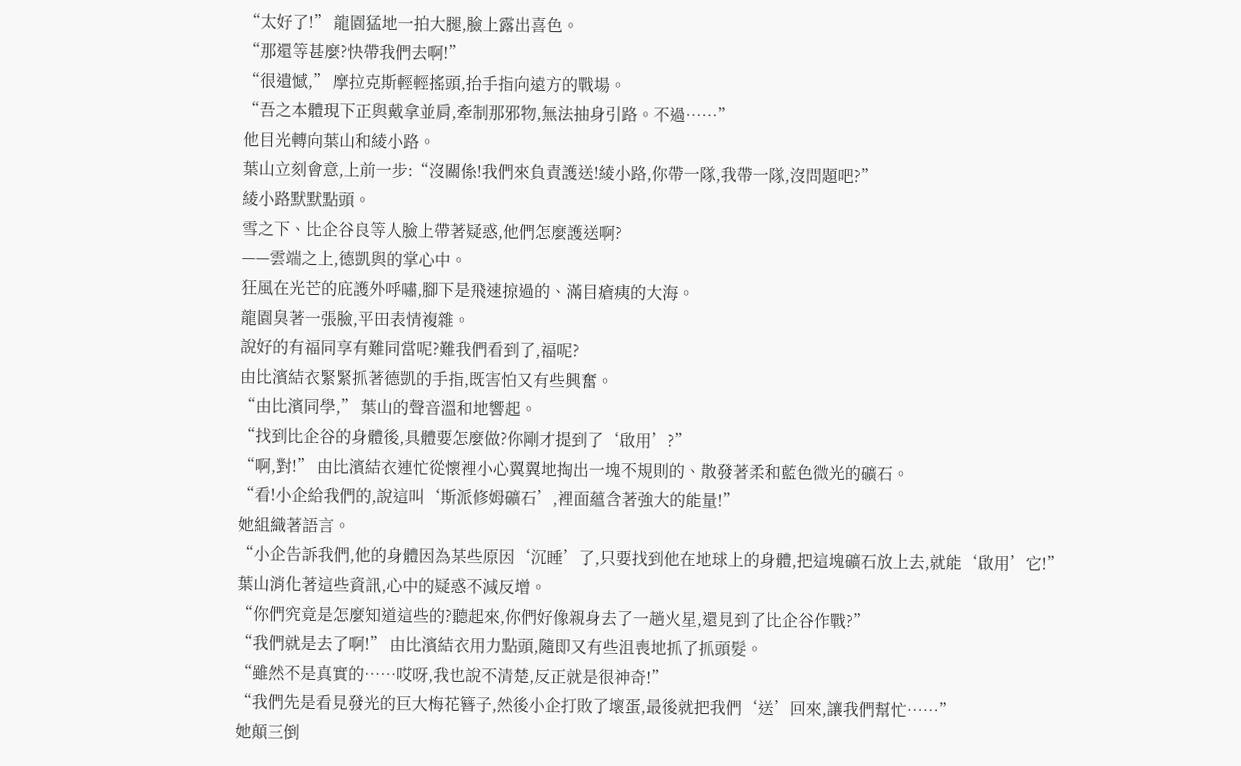“太好了!” 龍園猛地一拍大腿,臉上露出喜色。
“那還等甚麼?快帶我們去啊!”
“很遺憾,” 摩拉克斯輕輕搖頭,抬手指向遠方的戰場。
“吾之本體現下正與戴拿並肩,牽制那邪物,無法抽身引路。不過……”
他目光轉向葉山和綾小路。
葉山立刻會意,上前一步:“沒關係!我們來負責護送!綾小路,你帶一隊,我帶一隊,沒問題吧?”
綾小路默默點頭。
雪之下、比企谷良等人臉上帶著疑惑,他們怎麼護送啊?
——雲端之上,德凱與的掌心中。
狂風在光芒的庇護外呼嘯,腳下是飛速掠過的、滿目瘡痍的大海。
龍園臭著一張臉,平田表情複雜。
說好的有福同享有難同當呢?難我們看到了,福呢?
由比濱結衣緊緊抓著德凱的手指,既害怕又有些興奮。
“由比濱同學,” 葉山的聲音溫和地響起。
“找到比企谷的身體後,具體要怎麼做?你剛才提到了‘啟用’?”
“啊,對!” 由比濱結衣連忙從懷裡小心翼翼地掏出一塊不規則的、散發著柔和藍色微光的礦石。
“看!小企給我們的,說這叫‘斯派修姆礦石’,裡面蘊含著強大的能量!”
她組織著語言。
“小企告訴我們,他的身體因為某些原因‘沉睡’了,只要找到他在地球上的身體,把這塊礦石放上去,就能‘啟用’它!”
葉山消化著這些資訊,心中的疑惑不減反增。
“你們究竟是怎麼知道這些的?聽起來,你們好像親身去了一趟火星,還見到了比企谷作戰?”
“我們就是去了啊!” 由比濱結衣用力點頭,隨即又有些沮喪地抓了抓頭髮。
“雖然不是真實的……哎呀,我也說不清楚,反正就是很神奇!”
“我們先是看見發光的巨大梅花簪子,然後小企打敗了壞蛋,最後就把我們‘送’回來,讓我們幫忙……”
她顛三倒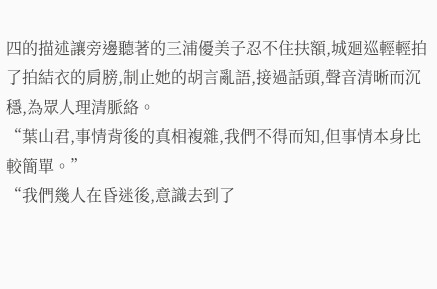四的描述讓旁邊聽著的三浦優美子忍不住扶額,城廻巡輕輕拍了拍結衣的肩膀,制止她的胡言亂語,接過話頭,聲音清晰而沉穩,為眾人理清脈絡。
“葉山君,事情背後的真相複雜,我們不得而知,但事情本身比較簡單。”
“我們幾人在昏迷後,意識去到了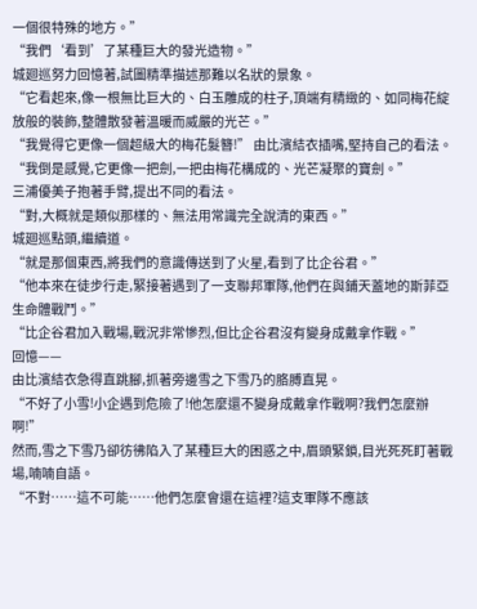一個很特殊的地方。”
“我們‘看到’了某種巨大的發光造物。”
城廻巡努力回憶著,試圖精準描述那難以名狀的景象。
“它看起來,像一根無比巨大的、白玉雕成的柱子,頂端有精緻的、如同梅花綻放般的裝飾,整體散發著溫暖而威嚴的光芒。”
“我覺得它更像一個超級大的梅花髮簪!” 由比濱結衣插嘴,堅持自己的看法。
“我倒是感覺,它更像一把劍,一把由梅花構成的、光芒凝聚的寶劍。”
三浦優美子抱著手臂,提出不同的看法。
“對,大概就是類似那樣的、無法用常識完全說清的東西。”
城廻巡點頭,繼續道。
“就是那個東西,將我們的意識傳送到了火星,看到了比企谷君。”
“他本來在徒步行走,緊接著遇到了一支聯邦軍隊,他們在與鋪天蓋地的斯菲亞生命體戰鬥。”
“比企谷君加入戰場,戰況非常慘烈,但比企谷君沒有變身成戴拿作戰。”
回憶——
由比濱結衣急得直跳腳,抓著旁邊雪之下雪乃的胳膊直晃。
“不好了小雪!小企遇到危險了!他怎麼還不變身成戴拿作戰啊?我們怎麼辦啊!”
然而,雪之下雪乃卻彷彿陷入了某種巨大的困惑之中,眉頭緊鎖,目光死死盯著戰場,喃喃自語。
“不對……這不可能……他們怎麼會還在這裡?這支軍隊不應該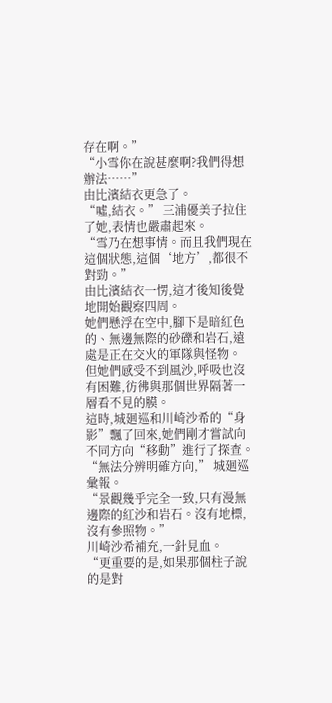存在啊。”
“小雪你在說甚麼啊?我們得想辦法……”
由比濱結衣更急了。
“噓,結衣。” 三浦優美子拉住了她,表情也嚴肅起來。
“雪乃在想事情。而且我們現在這個狀態,這個‘地方’,都很不對勁。”
由比濱結衣一愣,這才後知後覺地開始觀察四周。
她們懸浮在空中,腳下是暗紅色的、無邊無際的砂礫和岩石,遠處是正在交火的軍隊與怪物。
但她們感受不到風沙,呼吸也沒有困難,彷彿與那個世界隔著一層看不見的膜。
這時,城廻巡和川崎沙希的“身影”飄了回來,她們剛才嘗試向不同方向“移動”進行了探查。
“無法分辨明確方向,” 城廻巡彙報。
“景觀幾乎完全一致,只有漫無邊際的紅沙和岩石。沒有地標,沒有參照物。”
川崎沙希補充,一針見血。
“更重要的是,如果那個柱子說的是對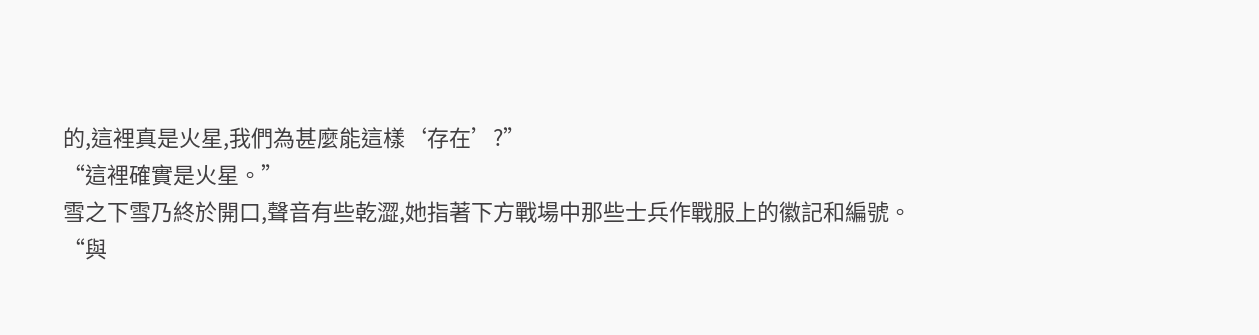的,這裡真是火星,我們為甚麼能這樣‘存在’?”
“這裡確實是火星。”
雪之下雪乃終於開口,聲音有些乾澀,她指著下方戰場中那些士兵作戰服上的徽記和編號。
“與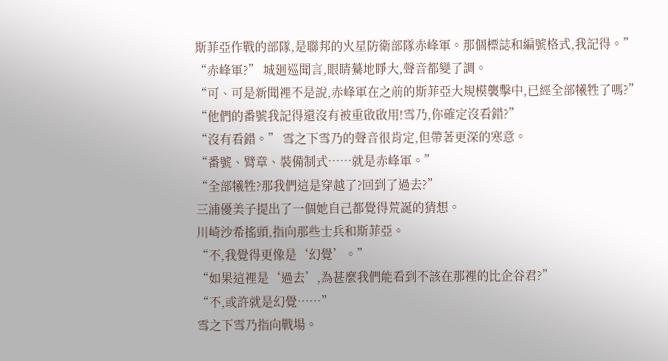斯菲亞作戰的部隊,是聯邦的火星防衛部隊赤峰軍。那個標誌和編號格式,我記得。”
“赤峰軍?” 城廻巡聞言,眼睛驀地睜大,聲音都變了調。
“可、可是新聞裡不是說,赤峰軍在之前的斯菲亞大規模襲擊中,已經全部犧牲了嗎?”
“他們的番號我記得還沒有被重啟啟用!雪乃,你確定沒看錯?”
“沒有看錯。” 雪之下雪乃的聲音很肯定,但帶著更深的寒意。
“番號、臂章、裝備制式……就是赤峰軍。”
“全部犧牲?那我們這是穿越了?回到了過去?”
三浦優美子提出了一個她自己都覺得荒誕的猜想。
川崎沙希搖頭,指向那些士兵和斯菲亞。
“不,我覺得更像是‘幻覺’。”
“如果這裡是‘過去’,為甚麼我們能看到不該在那裡的比企谷君?”
“不,或許就是幻覺……”
雪之下雪乃指向戰場。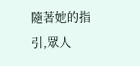隨著她的指引,眾人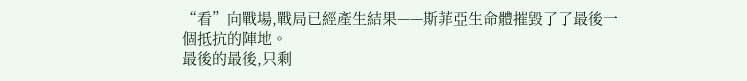“看”向戰場,戰局已經產生結果——斯菲亞生命體摧毀了了最後一個抵抗的陣地。
最後的最後,只剩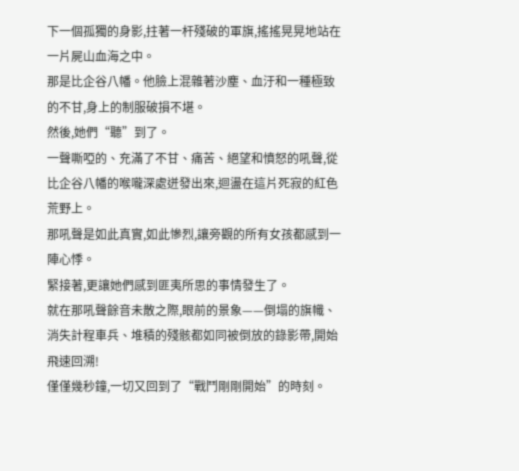下一個孤獨的身影,拄著一杆殘破的軍旗,搖搖晃晃地站在一片屍山血海之中。
那是比企谷八幡。他臉上混雜著沙塵、血汙和一種極致的不甘,身上的制服破損不堪。
然後,她們“聽”到了。
一聲嘶啞的、充滿了不甘、痛苦、絕望和憤怒的吼聲,從比企谷八幡的喉嚨深處迸發出來,迴盪在這片死寂的紅色荒野上。
那吼聲是如此真實,如此慘烈,讓旁觀的所有女孩都感到一陣心悸。
緊接著,更讓她們感到匪夷所思的事情發生了。
就在那吼聲餘音未散之際,眼前的景象——倒塌的旗幟、消失計程車兵、堆積的殘骸都如同被倒放的錄影帶,開始飛速回溯!
僅僅幾秒鐘,一切又回到了“戰鬥剛剛開始”的時刻。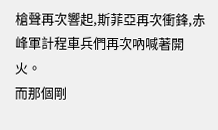槍聲再次響起,斯菲亞再次衝鋒,赤峰軍計程車兵們再次吶喊著開火。
而那個剛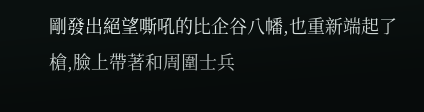剛發出絕望嘶吼的比企谷八幡,也重新端起了槍,臉上帶著和周圍士兵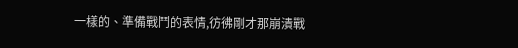一樣的、準備戰鬥的表情,彷彿剛才那崩潰戰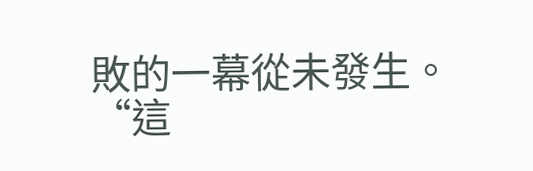敗的一幕從未發生。
“這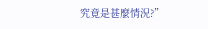究竟是甚麼情況?”